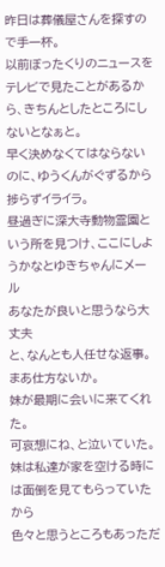昨日は葬儀屋さんを探すので手一杯。
以前ぼったくりのニュースをテレビで見たことがあるから、きちんとしたところにしないとなぁと。
早く決めなくてはならないのに、ゆうくんがぐずるから捗らずイライラ。
昼過ぎに深大寺動物霊園という所を見つけ、ここにしようかなとゆきちゃんにメール
あなたが良いと思うなら大丈夫
と、なんとも人任せな返事。
まあ仕方ないか。
妹が最期に会いに来てくれた。
可哀想にね、と泣いていた。
妹は私達が家を空ける時には面倒を見てもらっていたから
色々と思うところもあっただ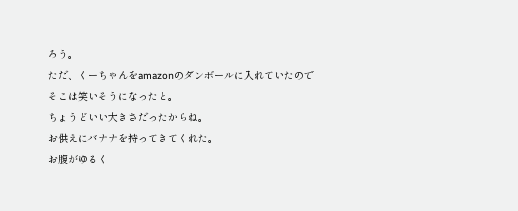ろう。
ただ、くーちゃんをamazonのダンボールに入れていたので
そこは笑いそうになったと。
ちょうどいい大きさだったからね。
お供えにバナナを持ってきてくれた。
お腹がゆるく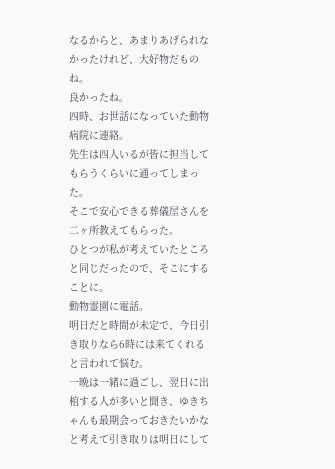なるからと、あまりあげられなかったけれど、大好物だものね。
良かったね。
四時、お世話になっていた動物病院に連絡。
先生は四人いるが皆に担当してもらうくらいに通ってしまった。
そこで安心できる葬儀屋さんを二ヶ所教えてもらった。
ひとつが私が考えていたところと同じだったので、そこにすることに。
動物霊園に電話。
明日だと時間が未定で、今日引き取りなら6時には来てくれると言われて悩む。
一晩は一緒に過ごし、翌日に出棺する人が多いと聞き、ゆきちゃんも最期会っておきたいかなと考えて引き取りは明日にして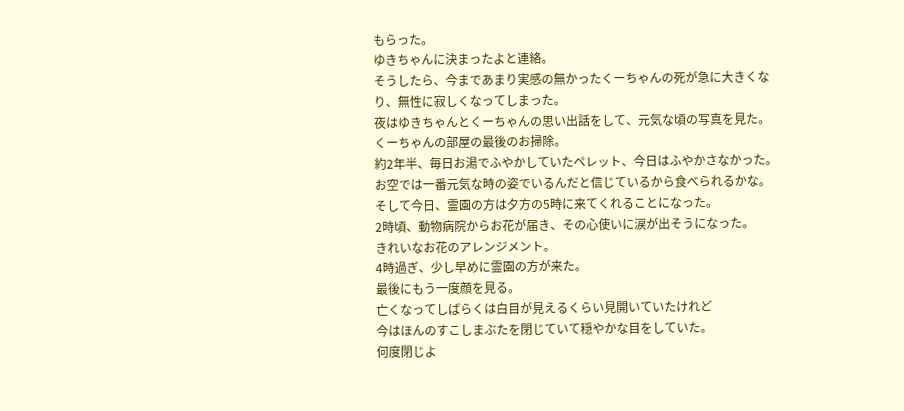もらった。
ゆきちゃんに決まったよと連絡。
そうしたら、今まであまり実感の無かったくーちゃんの死が急に大きくなり、無性に寂しくなってしまった。
夜はゆきちゃんとくーちゃんの思い出話をして、元気な頃の写真を見た。
くーちゃんの部屋の最後のお掃除。
約2年半、毎日お湯でふやかしていたペレット、今日はふやかさなかった。
お空では一番元気な時の姿でいるんだと信じているから食べられるかな。
そして今日、霊園の方は夕方の5時に来てくれることになった。
2時頃、動物病院からお花が届き、その心使いに涙が出そうになった。
きれいなお花のアレンジメント。
4時過ぎ、少し早めに霊園の方が来た。
最後にもう一度顔を見る。
亡くなってしばらくは白目が見えるくらい見開いていたけれど
今はほんのすこしまぶたを閉じていて穏やかな目をしていた。
何度閉じよ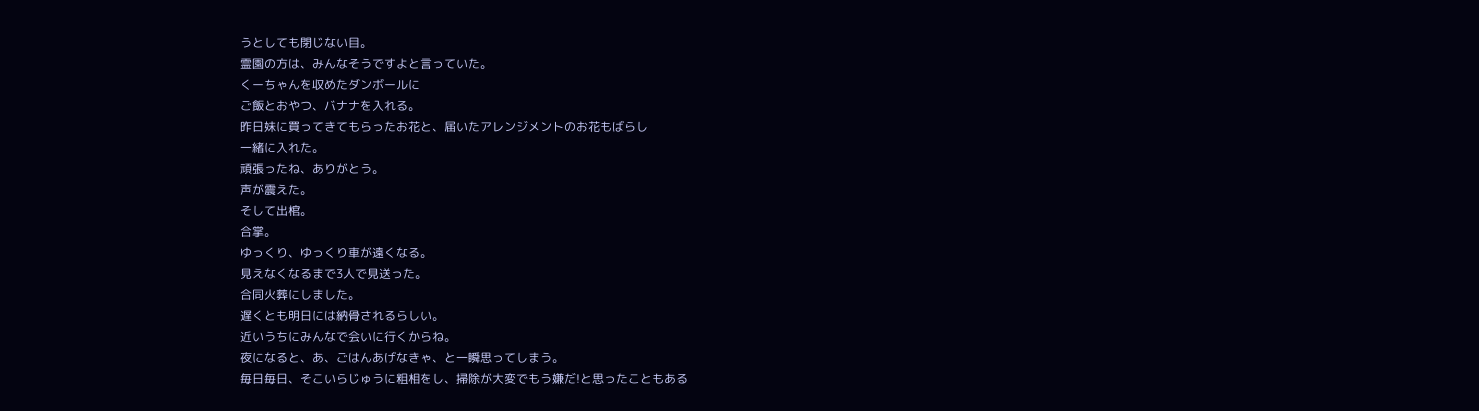うとしても閉じない目。
霊園の方は、みんなそうですよと言っていた。
くーちゃんを収めたダンボールに
ご飯とおやつ、バナナを入れる。
昨日妹に買ってきてもらったお花と、届いたアレンジメントのお花もばらし
一緒に入れた。
頑張ったね、ありがとう。
声が震えた。
そして出棺。
合掌。
ゆっくり、ゆっくり車が遠くなる。
見えなくなるまで3人で見送った。
合同火葬にしました。
遅くとも明日には納骨されるらしい。
近いうちにみんなで会いに行くからね。
夜になると、あ、ごはんあげなきゃ、と一瞬思ってしまう。
毎日毎日、そこいらじゅうに粗相をし、掃除が大変でもう嫌だ!と思ったこともある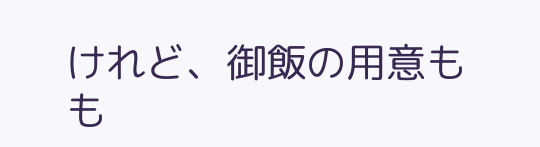けれど、御飯の用意もも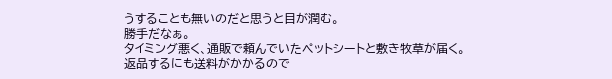うすることも無いのだと思うと目が潤む。
勝手だなぁ。
タイミング悪く、通販で頼んでいたペットシートと敷き牧草が届く。
返品するにも送料がかかるので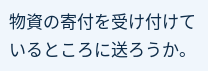物資の寄付を受け付けているところに送ろうか。